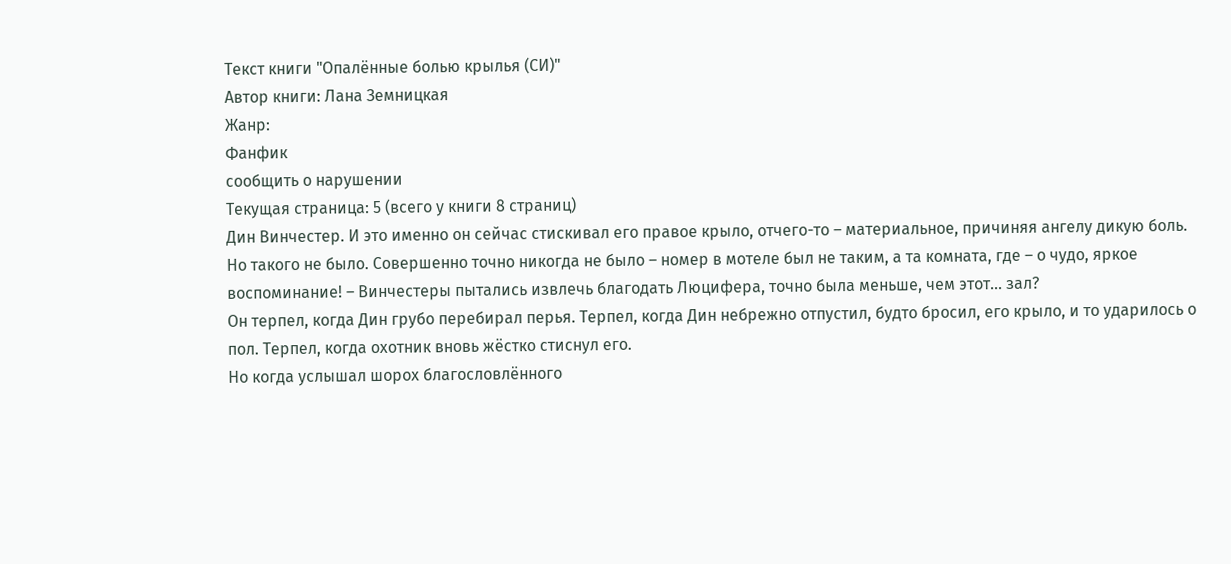Текст книги "Опалённые болью крылья (СИ)"
Автор книги: Лана Земницкая
Жанр:
Фанфик
сообщить о нарушении
Текущая страница: 5 (всего у книги 8 страниц)
Дин Винчестер. И это именно он сейчас стискивал его правое крыло, отчего-то – материальное, причиняя ангелу дикую боль.
Но такого не было. Совершенно точно никогда не было – номер в мотеле был не таким, а та комната, где – о чудо, яркое воспоминание! – Винчестеры пытались извлечь благодать Люцифера, точно была меньше, чем этот… зал?
Он терпел, когда Дин грубо перебирал перья. Терпел, когда Дин небрежно отпустил, будто бросил, его крыло, и то ударилось о пол. Терпел, когда охотник вновь жёстко стиснул его.
Но когда услышал шорох благословлённого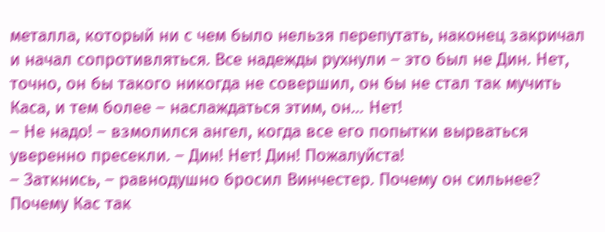металла, который ни с чем было нельзя перепутать, наконец закричал и начал сопротивляться. Все надежды рухнули – это был не Дин. Нет, точно, он бы такого никогда не совершил, он бы не стал так мучить Каса, и тем более – наслаждаться этим, он… Нет!
– Не надо! – взмолился ангел, когда все его попытки вырваться уверенно пресекли. – Дин! Нет! Дин! Пожалуйста!
– Заткнись, – равнодушно бросил Винчестер. Почему он сильнее? Почему Кас так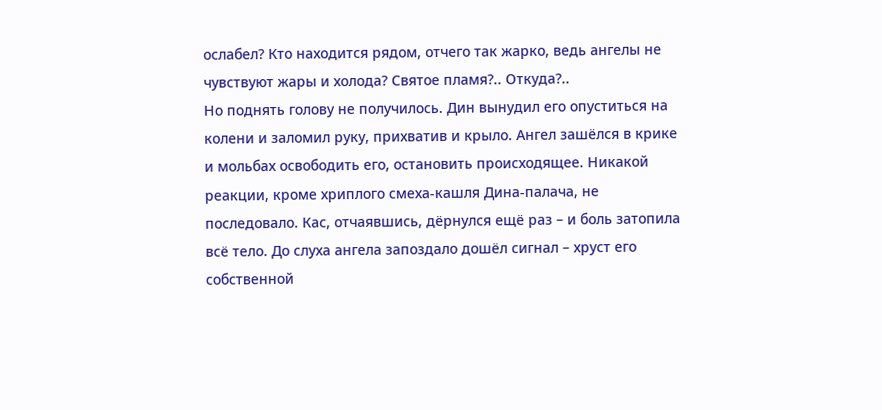ослабел? Кто находится рядом, отчего так жарко, ведь ангелы не чувствуют жары и холода? Святое пламя?.. Откуда?..
Но поднять голову не получилось. Дин вынудил его опуститься на колени и заломил руку, прихватив и крыло. Ангел зашёлся в крике и мольбах освободить его, остановить происходящее. Никакой реакции, кроме хриплого смеха-кашля Дина-палача, не последовало. Кас, отчаявшись, дёрнулся ещё раз – и боль затопила всё тело. До слуха ангела запоздало дошёл сигнал – хруст его собственной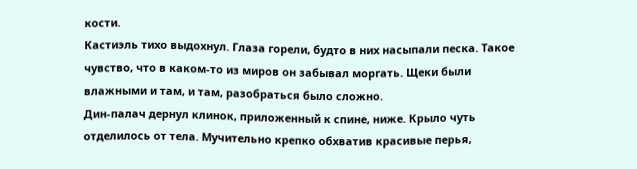кости.
Кастиэль тихо выдохнул. Глаза горели, будто в них насыпали песка. Такое чувство, что в каком-то из миров он забывал моргать. Щеки были влажными и там, и там, разобраться было сложно.
Дин-палач дернул клинок, приложенный к спине, ниже. Крыло чуть отделилось от тела. Мучительно крепко обхватив красивые перья,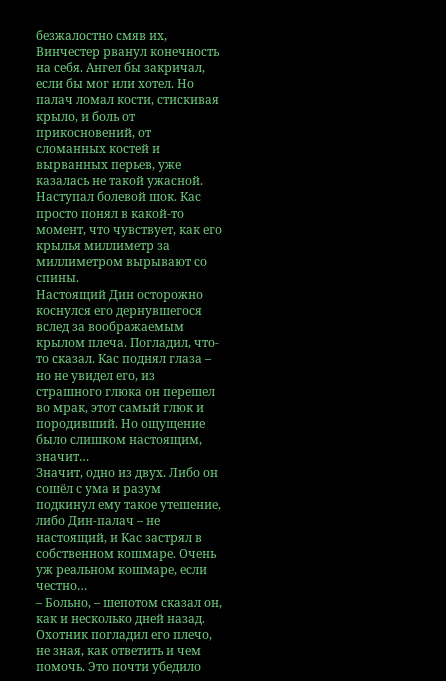безжалостно смяв их, Винчестер рванул конечность на себя. Ангел бы закричал, если бы мог или хотел. Но палач ломал кости, стискивая крыло, и боль от прикосновений, от сломанных костей и вырванных перьев, уже казалась не такой ужасной. Наступал болевой шок. Кас просто понял в какой-то момент, что чувствует, как его крылья миллиметр за миллиметром вырывают со спины.
Настоящий Дин осторожно коснулся его дернувшегося вслед за воображаемым крылом плеча. Погладил, что-то сказал. Кас поднял глаза – но не увидел его, из страшного глюка он перешел во мрак, этот самый глюк и породивший. Но ощущение было слишком настоящим, значит…
Значит, одно из двух. Либо он сошёл с ума и разум подкинул ему такое утешение, либо Дин-палач – не настоящий, и Кас застрял в собственном кошмаре. Очень уж реальном кошмаре, если честно…
– Больно, – шепотом сказал он, как и несколько дней назад. Охотник погладил его плечо, не зная, как ответить и чем помочь. Это почти убедило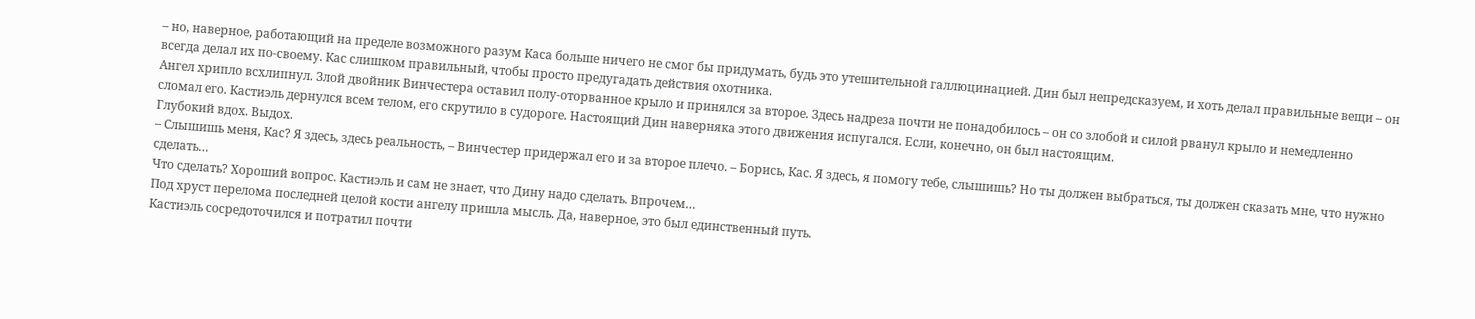– но, наверное, работающий на пределе возможного разум Каса больше ничего не смог бы придумать, будь это утешительной галлюцинацией. Дин был непредсказуем, и хоть делал правильные вещи – он всегда делал их по-своему. Кас слишком правильный, чтобы просто предугадать действия охотника.
Ангел хрипло всхлипнул. Злой двойник Винчестера оставил полу-оторванное крыло и принялся за второе. Здесь надреза почти не понадобилось – он со злобой и силой рванул крыло и немедленно сломал его. Кастиэль дернулся всем телом, его скрутило в судороге. Настоящий Дин наверняка этого движения испугался. Если, конечно, он был настоящим.
Глубокий вдох. Выдох.
– Слышишь меня, Кас? Я здесь, здесь реальность, – Винчестер придержал его и за второе плечо. – Борись, Кас. Я здесь, я помогу тебе, слышишь? Но ты должен выбраться, ты должен сказать мне, что нужно сделать…
Что сделать? Хороший вопрос. Кастиэль и сам не знает, что Дину надо сделать. Впрочем…
Под хруст перелома последней целой кости ангелу пришла мысль. Да, наверное, это был единственный путь.
Кастиэль сосредоточился и потратил почти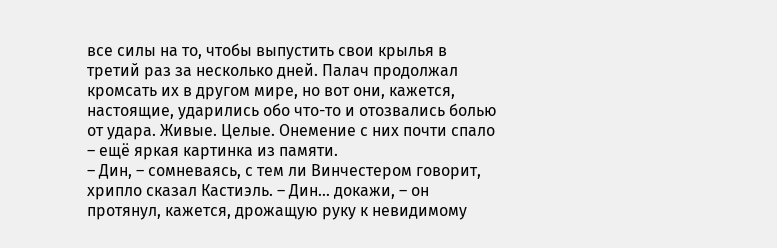все силы на то, чтобы выпустить свои крылья в третий раз за несколько дней. Палач продолжал кромсать их в другом мире, но вот они, кажется, настоящие, ударились обо что-то и отозвались болью от удара. Живые. Целые. Онемение с них почти спало – ещё яркая картинка из памяти.
– Дин, – сомневаясь, с тем ли Винчестером говорит, хрипло сказал Кастиэль. – Дин… докажи, – он протянул, кажется, дрожащую руку к невидимому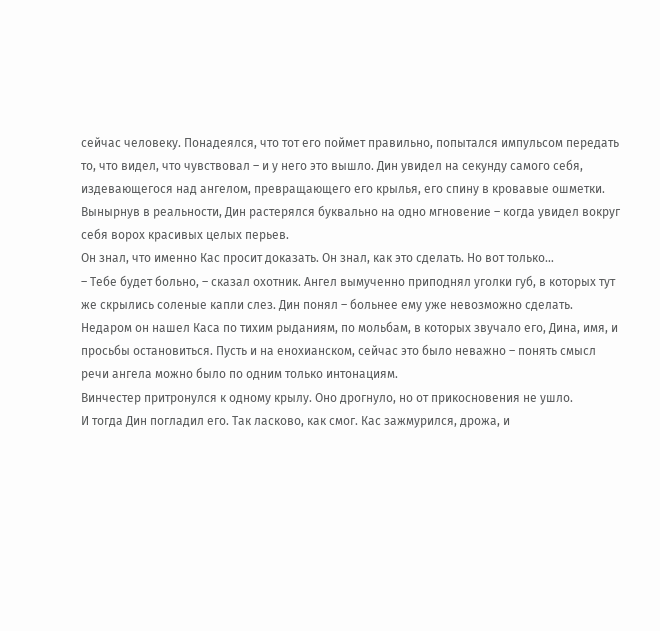сейчас человеку. Понадеялся, что тот его поймет правильно, попытался импульсом передать то, что видел, что чувствовал – и у него это вышло. Дин увидел на секунду самого себя, издевающегося над ангелом, превращающего его крылья, его спину в кровавые ошметки. Вынырнув в реальности, Дин растерялся буквально на одно мгновение – когда увидел вокруг себя ворох красивых целых перьев.
Он знал, что именно Кас просит доказать. Он знал, как это сделать. Но вот только…
– Тебе будет больно, – сказал охотник. Ангел вымученно приподнял уголки губ, в которых тут же скрылись соленые капли слез. Дин понял – больнее ему уже невозможно сделать. Недаром он нашел Каса по тихим рыданиям, по мольбам, в которых звучало его, Дина, имя, и просьбы остановиться. Пусть и на енохианском, сейчас это было неважно – понять смысл речи ангела можно было по одним только интонациям.
Винчестер притронулся к одному крылу. Оно дрогнуло, но от прикосновения не ушло.
И тогда Дин погладил его. Так ласково, как смог. Кас зажмурился, дрожа, и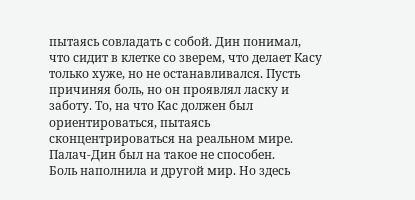пытаясь совладать с собой. Дин понимал, что сидит в клетке со зверем, что делает Касу только хуже, но не останавливался. Пусть причиняя боль, но он проявлял ласку и заботу. То, на что Кас должен был ориентироваться, пытаясь сконцентрироваться на реальном мире. Палач-Дин был на такое не способен.
Боль наполнила и другой мир. Но здесь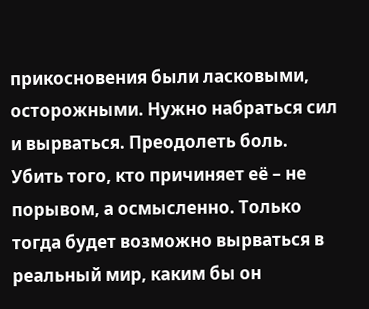прикосновения были ласковыми, осторожными. Нужно набраться сил и вырваться. Преодолеть боль. Убить того, кто причиняет её – не порывом, а осмысленно. Только тогда будет возможно вырваться в реальный мир, каким бы он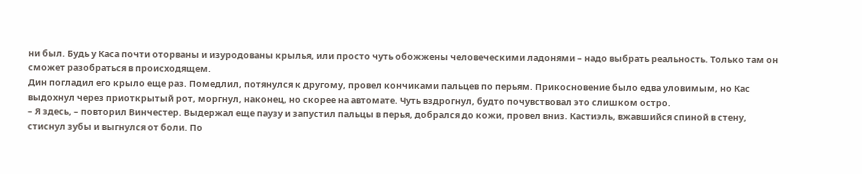ни был. Будь у Каса почти оторваны и изуродованы крылья, или просто чуть обожжены человеческими ладонями – надо выбрать реальность. Только там он сможет разобраться в происходящем.
Дин погладил его крыло еще раз. Помедлил, потянулся к другому, провел кончиками пальцев по перьям. Прикосновение было едва уловимым, но Кас выдохнул через приоткрытый рот, моргнул, наконец, но скорее на автомате. Чуть вздрогнул, будто почувствовал это слишком остро.
– Я здесь, – повторил Винчестер. Выдержал еще паузу и запустил пальцы в перья, добрался до кожи, провел вниз. Кастиэль, вжавшийся спиной в стену, стиснул зубы и выгнулся от боли. По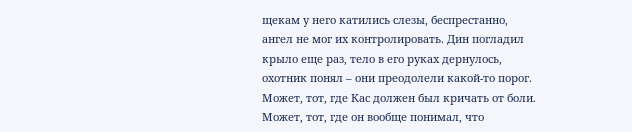щекам у него катились слезы, беспрестанно, ангел не мог их контролировать. Дин погладил крыло еще раз, тело в его руках дернулось, охотник понял – они преодолели какой-то порог. Может, тот, где Кас должен был кричать от боли. Может, тот, где он вообще понимал, что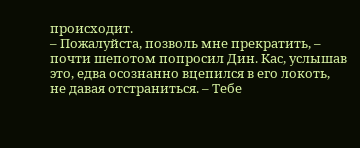происходит.
– Пожалуйста, позволь мне прекратить, – почти шепотом попросил Дин. Кас, услышав это, едва осознанно вцепился в его локоть, не давая отстраниться. – Тебе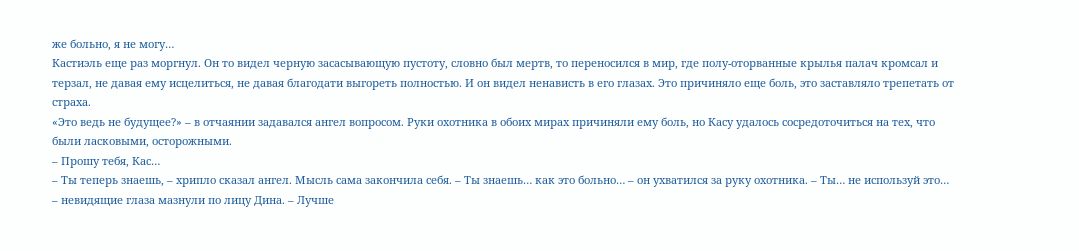же больно, я не могу…
Кастиэль еще раз моргнул. Он то видел черную засасывающую пустоту, словно был мертв, то переносился в мир, где полу-оторванные крылья палач кромсал и терзал, не давая ему исцелиться, не давая благодати выгореть полностью. И он видел ненависть в его глазах. Это причиняло еще боль, это заставляло трепетать от страха.
«Это ведь не будущее?» – в отчаянии задавался ангел вопросом. Руки охотника в обоих мирах причиняли ему боль, но Касу удалось сосредоточиться на тех, что были ласковыми, осторожными.
– Прошу тебя, Кас…
– Ты теперь знаешь, – хрипло сказал ангел. Мысль сама закончила себя. – Ты знаешь… как это больно… – он ухватился за руку охотника. – Ты… не используй это… – невидящие глаза мазнули по лицу Дина. – Лучше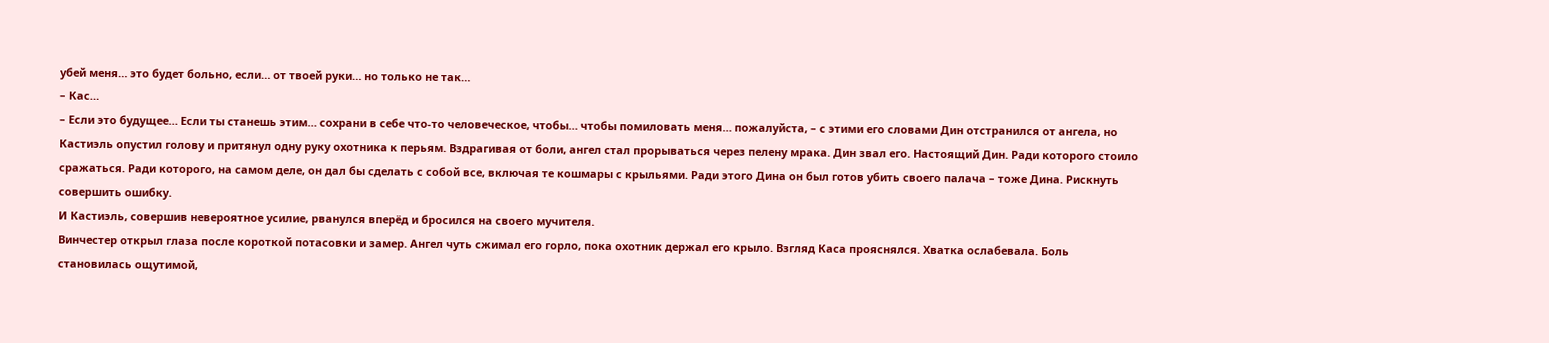убей меня… это будет больно, если… от твоей руки… но только не так…
– Кас…
– Если это будущее… Если ты станешь этим… сохрани в себе что-то человеческое, чтобы… чтобы помиловать меня… пожалуйста, – с этими его словами Дин отстранился от ангела, но Кастиэль опустил голову и притянул одну руку охотника к перьям. Вздрагивая от боли, ангел стал прорываться через пелену мрака. Дин звал его. Настоящий Дин. Ради которого стоило сражаться. Ради которого, на самом деле, он дал бы сделать с собой все, включая те кошмары с крыльями. Ради этого Дина он был готов убить своего палача – тоже Дина. Рискнуть совершить ошибку.
И Кастиэль, совершив невероятное усилие, рванулся вперёд и бросился на своего мучителя.
Винчестер открыл глаза после короткой потасовки и замер. Ангел чуть сжимал его горло, пока охотник держал его крыло. Взгляд Каса прояснялся. Хватка ослабевала. Боль становилась ощутимой,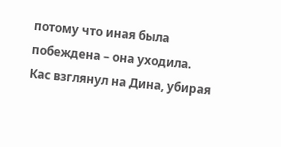потому что иная была побеждена – она уходила.
Кас взглянул на Дина, убирая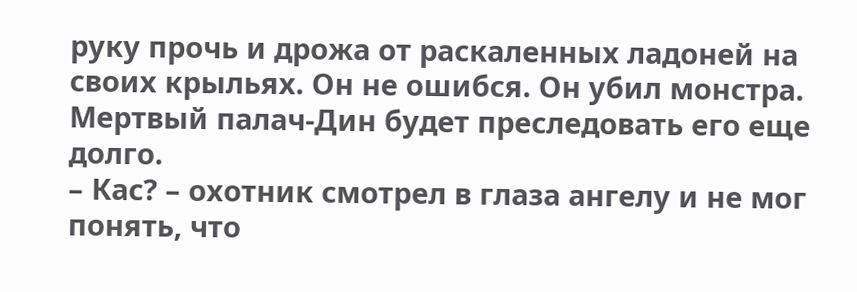руку прочь и дрожа от раскаленных ладоней на своих крыльях. Он не ошибся. Он убил монстра. Мертвый палач-Дин будет преследовать его еще долго.
– Кас? – охотник смотрел в глаза ангелу и не мог понять, что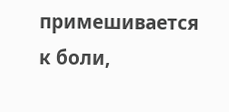примешивается к боли,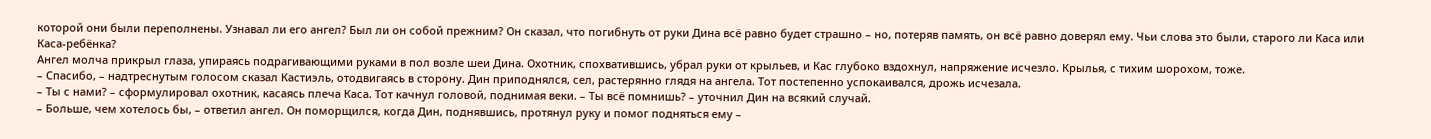которой они были переполнены. Узнавал ли его ангел? Был ли он собой прежним? Он сказал, что погибнуть от руки Дина всё равно будет страшно – но, потеряв память, он всё равно доверял ему. Чьи слова это были, старого ли Каса или Каса-ребёнка?
Ангел молча прикрыл глаза, упираясь подрагивающими руками в пол возле шеи Дина. Охотник, спохватившись, убрал руки от крыльев, и Кас глубоко вздохнул, напряжение исчезло. Крылья, с тихим шорохом, тоже.
– Спасибо, – надтреснутым голосом сказал Кастиэль, отодвигаясь в сторону. Дин приподнялся, сел, растерянно глядя на ангела. Тот постепенно успокаивался, дрожь исчезала.
– Ты с нами? – сформулировал охотник, касаясь плеча Каса. Тот качнул головой, поднимая веки. – Ты всё помнишь? – уточнил Дин на всякий случай.
– Больше, чем хотелось бы, – ответил ангел. Он поморщился, когда Дин, поднявшись, протянул руку и помог подняться ему –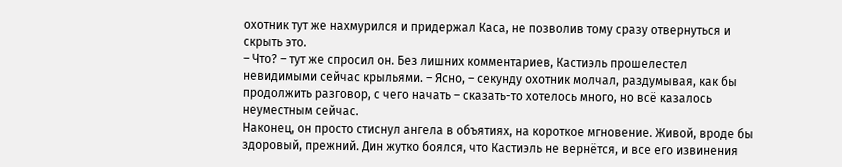охотник тут же нахмурился и придержал Каса, не позволив тому сразу отвернуться и скрыть это.
– Что? – тут же спросил он. Без лишних комментариев, Кастиэль прошелестел невидимыми сейчас крыльями. – Ясно, – секунду охотник молчал, раздумывая, как бы продолжить разговор, с чего начать – сказать-то хотелось много, но всё казалось неуместным сейчас.
Наконец, он просто стиснул ангела в объятиях, на короткое мгновение. Живой, вроде бы здоровый, прежний. Дин жутко боялся, что Кастиэль не вернётся, и все его извинения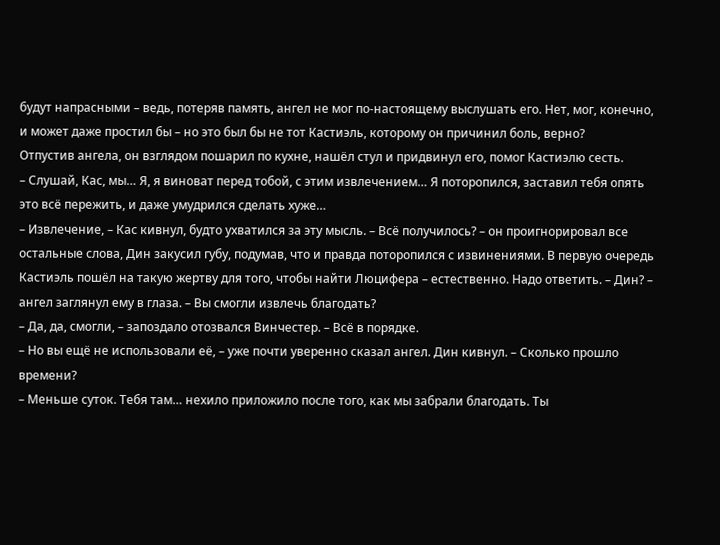будут напрасными – ведь, потеряв память, ангел не мог по-настоящему выслушать его. Нет, мог, конечно, и может даже простил бы – но это был бы не тот Кастиэль, которому он причинил боль, верно?
Отпустив ангела, он взглядом пошарил по кухне, нашёл стул и придвинул его, помог Кастиэлю сесть.
– Слушай, Кас, мы… Я, я виноват перед тобой, с этим извлечением… Я поторопился, заставил тебя опять это всё пережить, и даже умудрился сделать хуже…
– Извлечение, – Кас кивнул, будто ухватился за эту мысль. – Всё получилось? – он проигнорировал все остальные слова, Дин закусил губу, подумав, что и правда поторопился с извинениями. В первую очередь Кастиэль пошёл на такую жертву для того, чтобы найти Люцифера – естественно. Надо ответить. – Дин? – ангел заглянул ему в глаза. – Вы смогли извлечь благодать?
– Да, да, смогли, – запоздало отозвался Винчестер. – Всё в порядке.
– Но вы ещё не использовали её, – уже почти уверенно сказал ангел. Дин кивнул. – Сколько прошло времени?
– Меньше суток. Тебя там… нехило приложило после того, как мы забрали благодать. Ты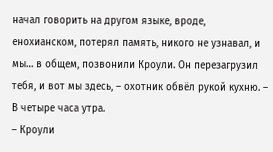начал говорить на другом языке, вроде, енохианском, потерял память, никого не узнавал, и мы… в общем, позвонили Кроули. Он перезагрузил тебя, и вот мы здесь, – охотник обвёл рукой кухню. – В четыре часа утра.
– Кроули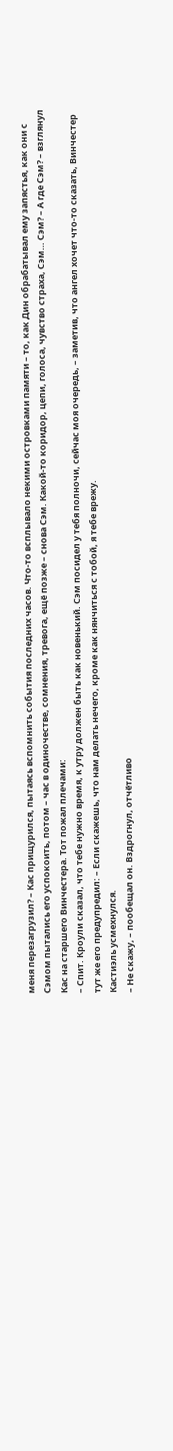меня перезагрузил? – Кас прищурился, пытаясь вспомнить события последних часов. Что-то всплывало некими островками памяти – то, как Дин обрабатывал ему запястья, как они с Сэмом пытались его успокоить, потом – час в одиночестве, сомнения, тревога, ещё позже – снова Сэм. Какой-то коридор, цепи, голоса, чувство страха, Сэм… Сэм? – А где Сэм? – взглянул Кас на старшего Винчестера. Тот пожал плечами:
– Спит. Кроули сказал, что тебе нужно время, к утру должен быть как новенький. Сэм посидел у тебя полночи, сейчас моя очередь, – заметив, что ангел хочет что-то сказать, Винчестер тут же его предупредил: – Если скажешь, что нам делать нечего, кроме как нянчиться с тобой, я тебе врежу.
Кастиэль усмехнулся.
– Не скажу, – пообещал он. Вздрогнул, отчётливо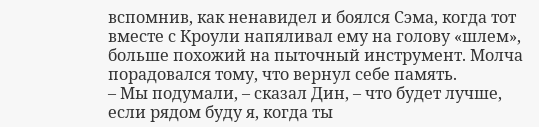вспомнив, как ненавидел и боялся Сэма, когда тот вместе с Кроули напяливал ему на голову «шлем», больше похожий на пыточный инструмент. Молча порадовался тому, что вернул себе память.
– Мы подумали, – сказал Дин, – что будет лучше, если рядом буду я, когда ты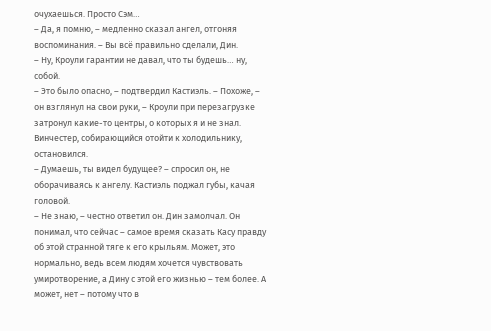очухаешься. Просто Сэм…
– Да, я помню, – медленно сказал ангел, отгоняя воспоминания. – Вы всё правильно сделали, Дин.
– Ну, Кроули гарантии не давал, что ты будешь… ну, собой.
– Это было опасно, – подтвердил Кастиэль. – Похоже, – он взглянул на свои руки, – Кроули при перезагрузке затронул какие-то центры, о которых я и не знал.
Винчестер, собирающийся отойти к холодильнику, остановился.
– Думаешь, ты видел будущее? – спросил он, не оборачиваясь к ангелу. Кастиэль поджал губы, качая головой.
– Не знаю, – честно ответил он. Дин замолчал. Он понимал, что сейчас – самое время сказать Касу правду об этой странной тяге к его крыльям. Может, это нормально, ведь всем людям хочется чувствовать умиротворение, а Дину с этой его жизнью – тем более. А может, нет – потому что в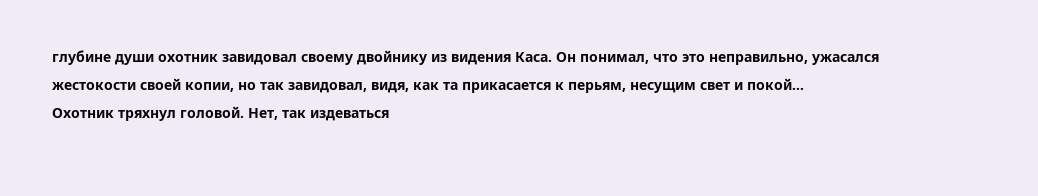глубине души охотник завидовал своему двойнику из видения Каса. Он понимал, что это неправильно, ужасался жестокости своей копии, но так завидовал, видя, как та прикасается к перьям, несущим свет и покой…
Охотник тряхнул головой. Нет, так издеваться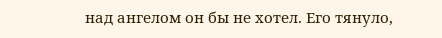над ангелом он бы не хотел. Его тянуло,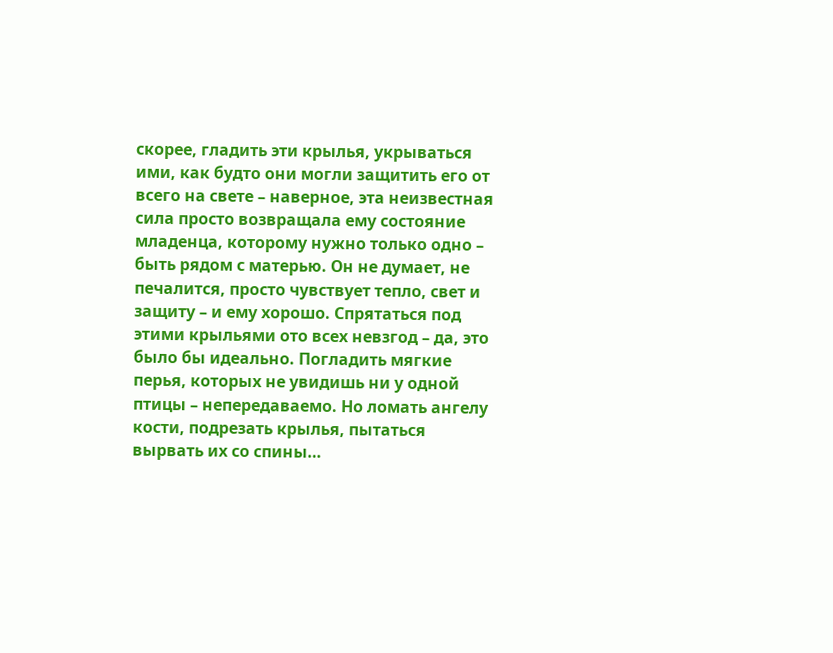скорее, гладить эти крылья, укрываться ими, как будто они могли защитить его от всего на свете – наверное, эта неизвестная сила просто возвращала ему состояние младенца, которому нужно только одно – быть рядом с матерью. Он не думает, не печалится, просто чувствует тепло, свет и защиту – и ему хорошо. Спрятаться под этими крыльями ото всех невзгод – да, это было бы идеально. Погладить мягкие перья, которых не увидишь ни у одной птицы – непередаваемо. Но ломать ангелу кости, подрезать крылья, пытаться вырвать их со спины…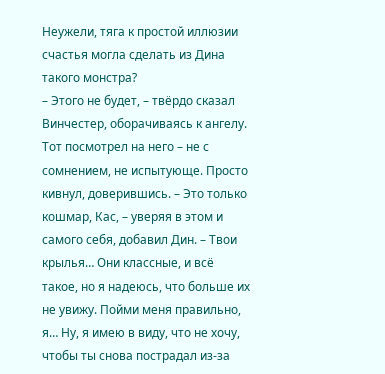Неужели, тяга к простой иллюзии счастья могла сделать из Дина такого монстра?
– Этого не будет, – твёрдо сказал Винчестер, оборачиваясь к ангелу. Тот посмотрел на него – не с сомнением, не испытующе. Просто кивнул, доверившись. – Это только кошмар, Кас, – уверяя в этом и самого себя, добавил Дин. – Твои крылья… Они классные, и всё такое, но я надеюсь, что больше их не увижу. Пойми меня правильно, я… Ну, я имею в виду, что не хочу, чтобы ты снова пострадал из-за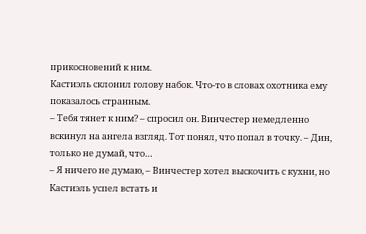прикосновений к ним.
Кастиэль склонил голову набок. Что-то в словах охотника ему показалось странным.
– Тебя тянет к ним? – спросил он. Винчестер немедленно вскинул на ангела взгляд. Тот понял, что попал в точку. – Дин, только не думай, что…
– Я ничего не думаю, – Винчестер хотел выскочить с кухни, но Кастиэль успел встать и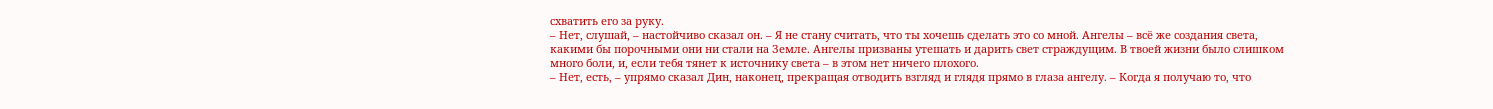схватить его за руку.
– Нет, слушай, – настойчиво сказал он. – Я не стану считать, что ты хочешь сделать это со мной. Ангелы – всё же создания света, какими бы порочными они ни стали на Земле. Ангелы призваны утешать и дарить свет страждущим. В твоей жизни было слишком много боли, и, если тебя тянет к источнику света – в этом нет ничего плохого.
– Нет, есть, – упрямо сказал Дин, наконец, прекращая отводить взгляд и глядя прямо в глаза ангелу. – Когда я получаю то, что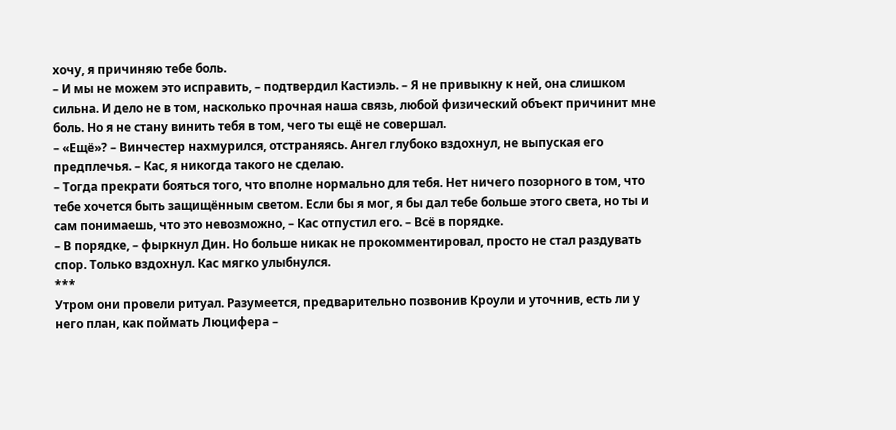хочу, я причиняю тебе боль.
– И мы не можем это исправить, – подтвердил Кастиэль. – Я не привыкну к ней, она слишком сильна. И дело не в том, насколько прочная наша связь, любой физический объект причинит мне боль. Но я не стану винить тебя в том, чего ты ещё не совершал.
– «Ещё»? – Винчестер нахмурился, отстраняясь. Ангел глубоко вздохнул, не выпуская его предплечья. – Кас, я никогда такого не сделаю.
– Тогда прекрати бояться того, что вполне нормально для тебя. Нет ничего позорного в том, что тебе хочется быть защищённым светом. Если бы я мог, я бы дал тебе больше этого света, но ты и сам понимаешь, что это невозможно, – Кас отпустил его. – Всё в порядке.
– В порядке, – фыркнул Дин. Но больше никак не прокомментировал, просто не стал раздувать спор. Только вздохнул. Кас мягко улыбнулся.
***
Утром они провели ритуал. Разумеется, предварительно позвонив Кроули и уточнив, есть ли у него план, как поймать Люцифера –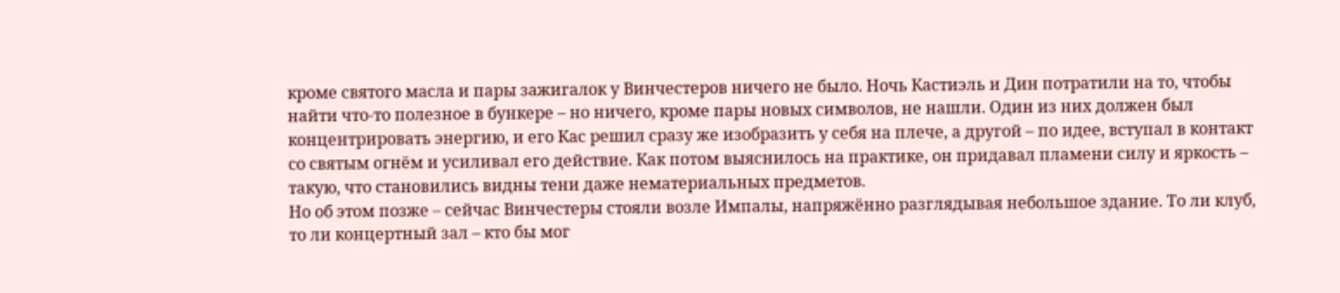кроме святого масла и пары зажигалок у Винчестеров ничего не было. Ночь Кастиэль и Дин потратили на то, чтобы найти что-то полезное в бункере – но ничего, кроме пары новых символов, не нашли. Один из них должен был концентрировать энергию, и его Кас решил сразу же изобразить у себя на плече, а другой – по идее, вступал в контакт со святым огнём и усиливал его действие. Как потом выяснилось на практике, он придавал пламени силу и яркость – такую, что становились видны тени даже нематериальных предметов.
Но об этом позже – сейчас Винчестеры стояли возле Импалы, напряжённо разглядывая небольшое здание. То ли клуб, то ли концертный зал – кто бы мог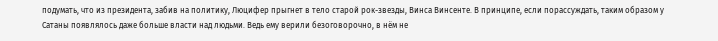подумать, что из президента, забив на политику, Люцифер прыгнет в тело старой рок-звезды, Винса Винсенте. В принципе, если порассуждать, таким образом у Сатаны появлялось даже больше власти над людьми. Ведь ему верили безоговорочно, в нём не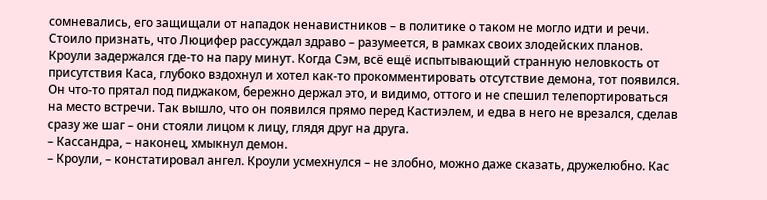сомневались, его защищали от нападок ненавистников – в политике о таком не могло идти и речи. Стоило признать, что Люцифер рассуждал здраво – разумеется, в рамках своих злодейских планов.
Кроули задержался где-то на пару минут. Когда Сэм, всё ещё испытывающий странную неловкость от присутствия Каса, глубоко вздохнул и хотел как-то прокомментировать отсутствие демона, тот появился. Он что-то прятал под пиджаком, бережно держал это, и видимо, оттого и не спешил телепортироваться на место встречи. Так вышло, что он появился прямо перед Кастиэлем, и едва в него не врезался, сделав сразу же шаг – они стояли лицом к лицу, глядя друг на друга.
– Кассандра, – наконец, хмыкнул демон.
– Кроули, – констатировал ангел. Кроули усмехнулся – не злобно, можно даже сказать, дружелюбно. Кас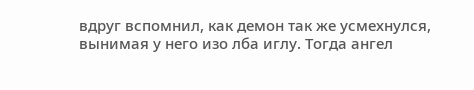вдруг вспомнил, как демон так же усмехнулся, вынимая у него изо лба иглу. Тогда ангел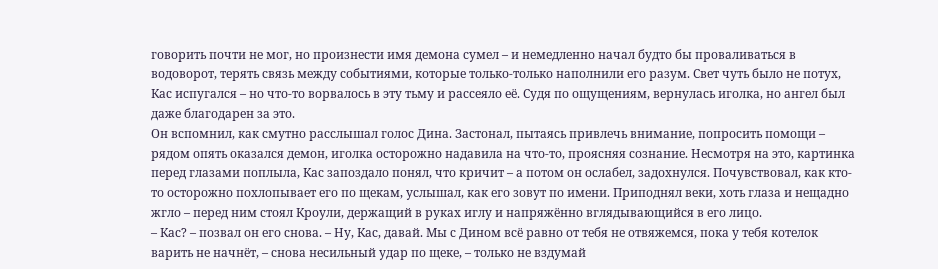говорить почти не мог, но произнести имя демона сумел – и немедленно начал будто бы проваливаться в водоворот, терять связь между событиями, которые только-только наполнили его разум. Свет чуть было не потух, Кас испугался – но что-то ворвалось в эту тьму и рассеяло её. Судя по ощущениям, вернулась иголка, но ангел был даже благодарен за это.
Он вспомнил, как смутно расслышал голос Дина. Застонал, пытаясь привлечь внимание, попросить помощи – рядом опять оказался демон, иголка осторожно надавила на что-то, проясняя сознание. Несмотря на это, картинка перед глазами поплыла, Кас запоздало понял, что кричит – а потом он ослабел, задохнулся. Почувствовал, как кто-то осторожно похлопывает его по щекам, услышал, как его зовут по имени. Приподнял веки, хоть глаза и нещадно жгло – перед ним стоял Кроули, держащий в руках иглу и напряжённо вглядывающийся в его лицо.
– Кас? – позвал он его снова. – Ну, Кас, давай. Мы с Дином всё равно от тебя не отвяжемся, пока у тебя котелок варить не начнёт, – снова несильный удар по щеке, – только не вздумай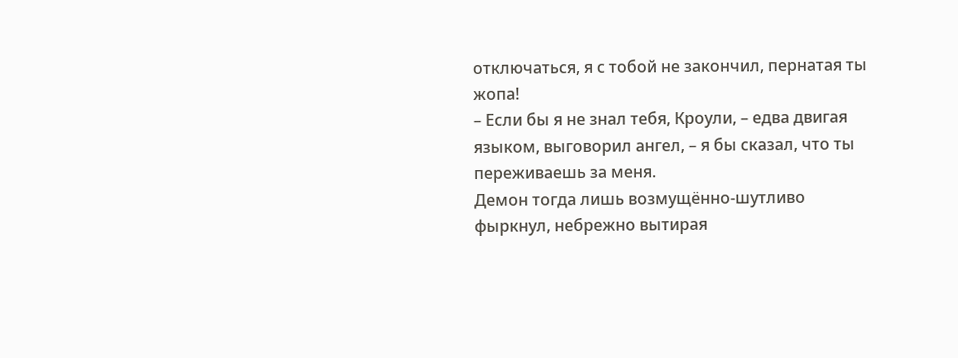отключаться, я с тобой не закончил, пернатая ты жопа!
– Если бы я не знал тебя, Кроули, – едва двигая языком, выговорил ангел, – я бы сказал, что ты переживаешь за меня.
Демон тогда лишь возмущённо-шутливо фыркнул, небрежно вытирая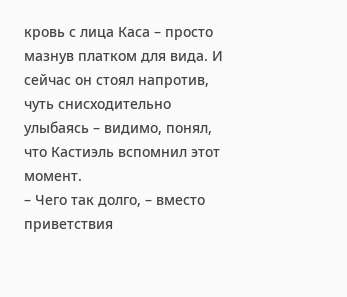кровь с лица Каса – просто мазнув платком для вида. И сейчас он стоял напротив, чуть снисходительно улыбаясь – видимо, понял, что Кастиэль вспомнил этот момент.
– Чего так долго, – вместо приветствия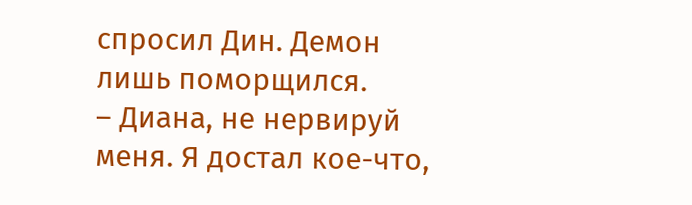спросил Дин. Демон лишь поморщился.
– Диана, не нервируй меня. Я достал кое-что,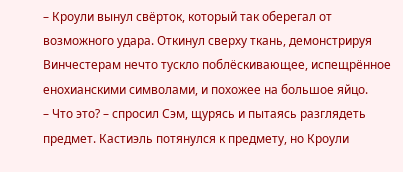– Кроули вынул свёрток, который так оберегал от возможного удара. Откинул сверху ткань, демонстрируя Винчестерам нечто тускло поблёскивающее, испещрённое енохианскими символами, и похожее на большое яйцо.
– Что это? – спросил Сэм, щурясь и пытаясь разглядеть предмет. Кастиэль потянулся к предмету, но Кроули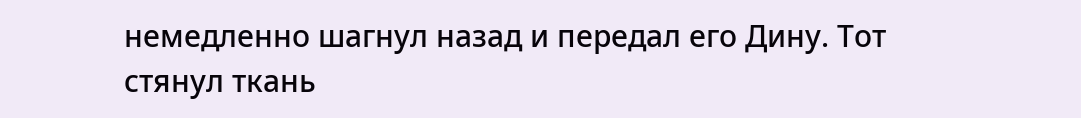немедленно шагнул назад и передал его Дину. Тот стянул ткань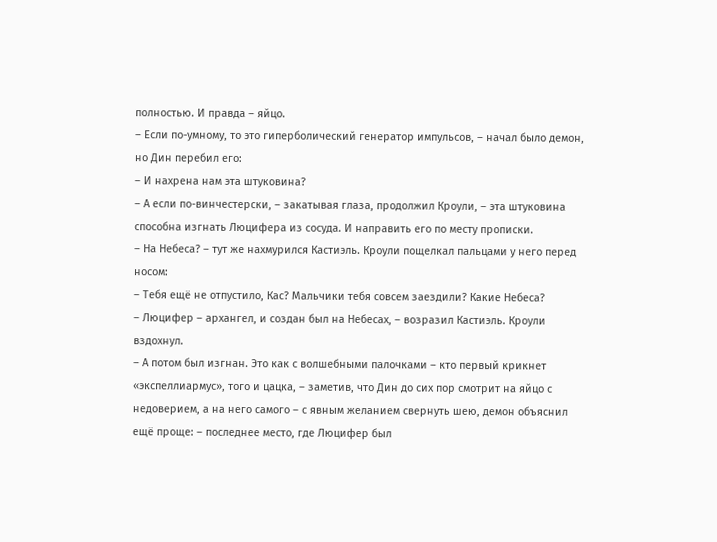полностью. И правда – яйцо.
– Если по-умному, то это гиперболический генератор импульсов, – начал было демон, но Дин перебил его:
– И нахрена нам эта штуковина?
– А если по-винчестерски, – закатывая глаза, продолжил Кроули, – эта штуковина способна изгнать Люцифера из сосуда. И направить его по месту прописки.
– На Небеса? – тут же нахмурился Кастиэль. Кроули пощелкал пальцами у него перед носом:
– Тебя ещё не отпустило, Кас? Мальчики тебя совсем заездили? Какие Небеса?
– Люцифер – архангел, и создан был на Небесах, – возразил Кастиэль. Кроули вздохнул.
– А потом был изгнан. Это как с волшебными палочками – кто первый крикнет «экспеллиармус», того и цацка, – заметив, что Дин до сих пор смотрит на яйцо с недоверием, а на него самого – с явным желанием свернуть шею, демон объяснил ещё проще: – последнее место, где Люцифер был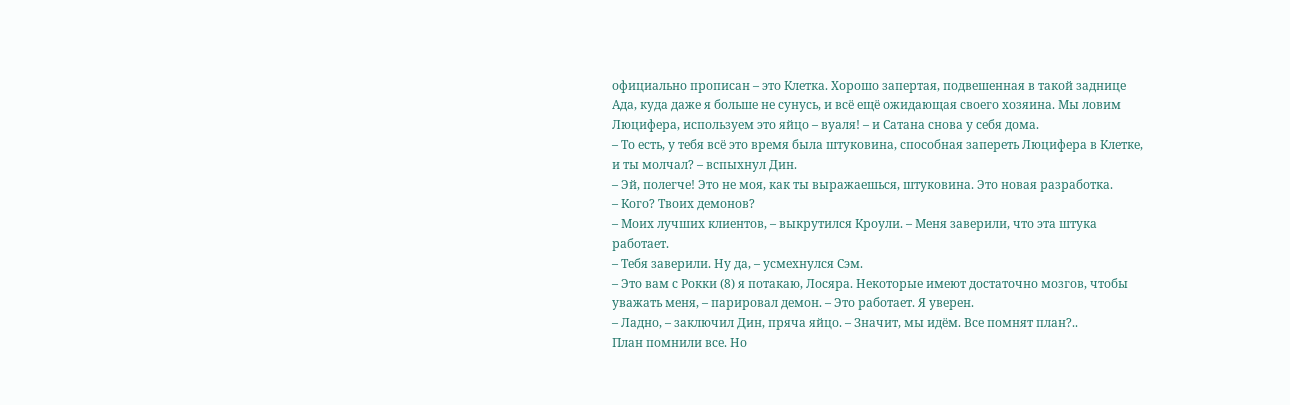официально прописан – это Клетка. Хорошо запертая, подвешенная в такой заднице Ада, куда даже я больше не сунусь, и всё ещё ожидающая своего хозяина. Мы ловим Люцифера, используем это яйцо – вуаля! – и Сатана снова у себя дома.
– То есть, у тебя всё это время была штуковина, способная запереть Люцифера в Клетке, и ты молчал? – вспыхнул Дин.
– Эй, полегче! Это не моя, как ты выражаешься, штуковина. Это новая разработка.
– Кого? Твоих демонов?
– Моих лучших клиентов, – выкрутился Кроули. – Меня заверили, что эта штука работает.
– Тебя заверили. Ну да, – усмехнулся Сэм.
– Это вам с Рокки (8) я потакаю, Лосяра. Некоторые имеют достаточно мозгов, чтобы уважать меня, – парировал демон. – Это работает. Я уверен.
– Ладно, – заключил Дин, пряча яйцо. – Значит, мы идём. Все помнят план?..
План помнили все. Но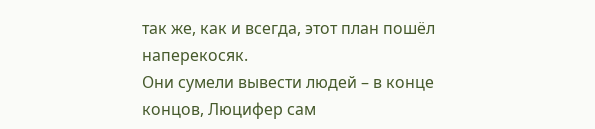так же, как и всегда, этот план пошёл наперекосяк.
Они сумели вывести людей – в конце концов, Люцифер сам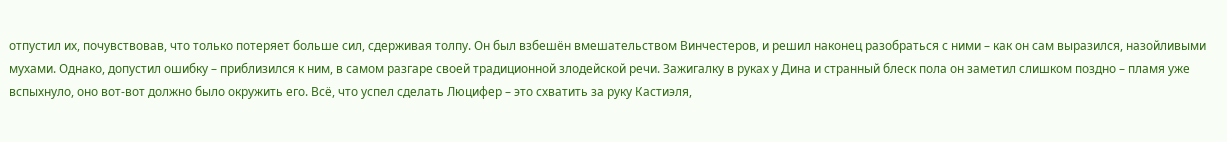отпустил их, почувствовав, что только потеряет больше сил, сдерживая толпу. Он был взбешён вмешательством Винчестеров, и решил наконец разобраться с ними – как он сам выразился, назойливыми мухами. Однако, допустил ошибку – приблизился к ним, в самом разгаре своей традиционной злодейской речи. Зажигалку в руках у Дина и странный блеск пола он заметил слишком поздно – пламя уже вспыхнуло, оно вот-вот должно было окружить его. Всё, что успел сделать Люцифер – это схватить за руку Кастиэля,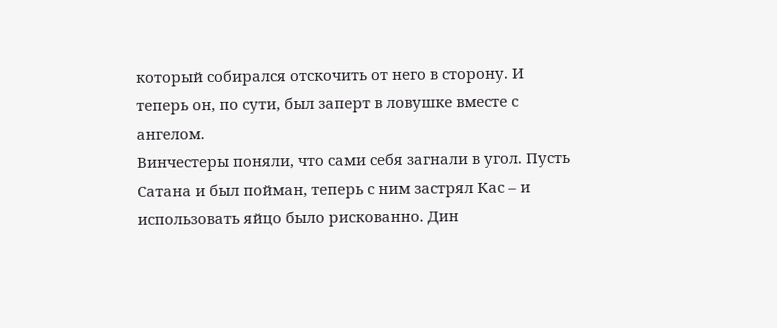который собирался отскочить от него в сторону. И теперь он, по сути, был заперт в ловушке вместе с ангелом.
Винчестеры поняли, что сами себя загнали в угол. Пусть Сатана и был пойман, теперь с ним застрял Кас – и использовать яйцо было рискованно. Дин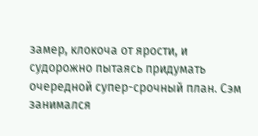замер, клокоча от ярости, и судорожно пытаясь придумать очередной супер-срочный план. Сэм занимался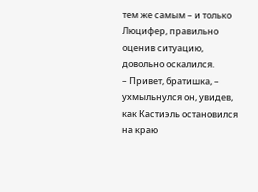тем же самым – и только Люцифер, правильно оценив ситуацию, довольно оскалился.
– Привет, братишка, – ухмыльнулся он, увидев, как Кастиэль остановился на краю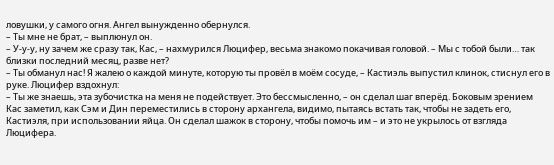ловушки, у самого огня. Ангел вынужденно обернулся.
– Ты мне не брат, – выплюнул он.
– У-у-у, ну зачем же сразу так, Кас, – нахмурился Люцифер, весьма знакомо покачивая головой. – Мы с тобой были… так близки последний месяц, разве нет?
– Ты обманул нас! Я жалею о каждой минуте, которую ты провёл в моём сосуде, – Кастиэль выпустил клинок, стиснул его в руке. Люцифер вздохнул:
– Ты же знаешь, эта зубочистка на меня не подействует. Это бессмысленно, – он сделал шаг вперёд. Боковым зрением Кас заметил, как Сэм и Дин переместились в сторону архангела, видимо, пытаясь встать так, чтобы не задеть его, Кастиэля, при использовании яйца. Он сделал шажок в сторону, чтобы помочь им – и это не укрылось от взгляда Люцифера.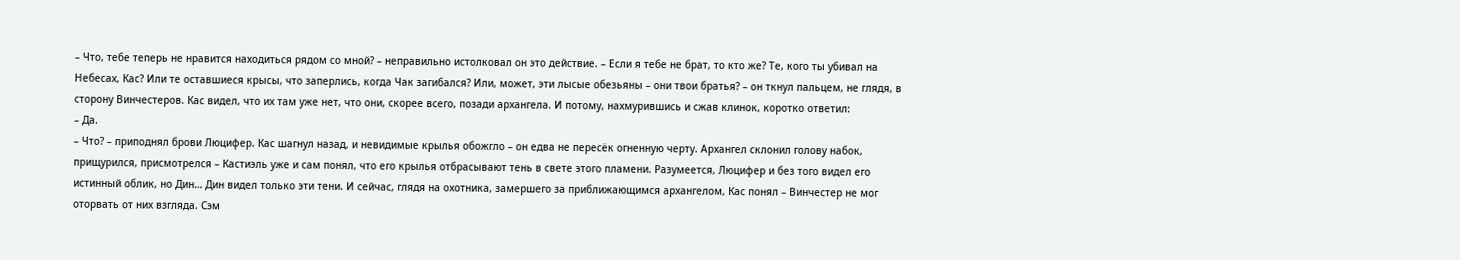– Что, тебе теперь не нравится находиться рядом со мной? – неправильно истолковал он это действие. – Если я тебе не брат, то кто же? Те, кого ты убивал на Небесах, Кас? Или те оставшиеся крысы, что заперлись, когда Чак загибался? Или, может, эти лысые обезьяны – они твои братья? – он ткнул пальцем, не глядя, в сторону Винчестеров. Кас видел, что их там уже нет, что они, скорее всего, позади архангела. И потому, нахмурившись и сжав клинок, коротко ответил:
– Да.
– Что? – приподнял брови Люцифер. Кас шагнул назад, и невидимые крылья обожгло – он едва не пересёк огненную черту. Архангел склонил голову набок, прищурился, присмотрелся – Кастиэль уже и сам понял, что его крылья отбрасывают тень в свете этого пламени. Разумеется, Люцифер и без того видел его истинный облик, но Дин… Дин видел только эти тени. И сейчас, глядя на охотника, замершего за приближающимся архангелом, Кас понял – Винчестер не мог оторвать от них взгляда. Сэм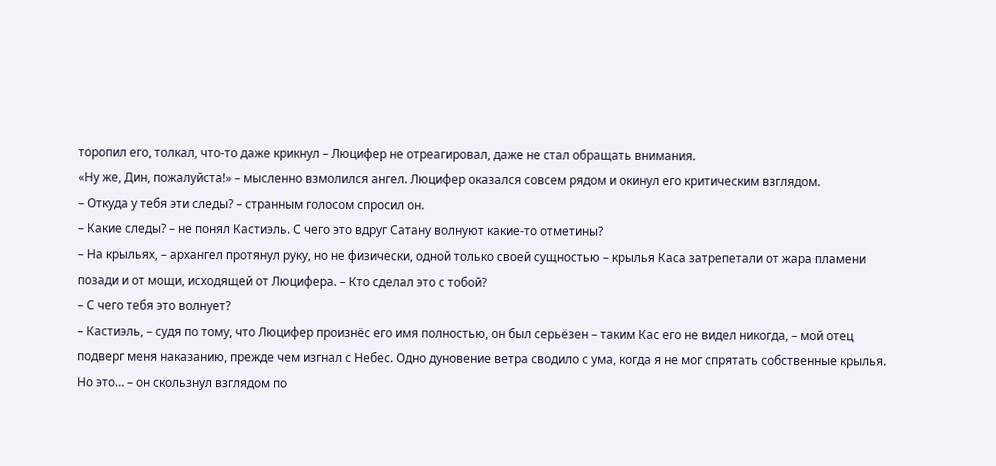торопил его, толкал, что-то даже крикнул – Люцифер не отреагировал, даже не стал обращать внимания.
«Ну же, Дин, пожалуйста!» – мысленно взмолился ангел. Люцифер оказался совсем рядом и окинул его критическим взглядом.
– Откуда у тебя эти следы? – странным голосом спросил он.
– Какие следы? – не понял Кастиэль. С чего это вдруг Сатану волнуют какие-то отметины?
– На крыльях, – архангел протянул руку, но не физически, одной только своей сущностью – крылья Каса затрепетали от жара пламени позади и от мощи, исходящей от Люцифера. – Кто сделал это с тобой?
– С чего тебя это волнует?
– Кастиэль, – судя по тому, что Люцифер произнёс его имя полностью, он был серьёзен – таким Кас его не видел никогда, – мой отец подверг меня наказанию, прежде чем изгнал с Небес. Одно дуновение ветра сводило с ума, когда я не мог спрятать собственные крылья. Но это… – он скользнул взглядом по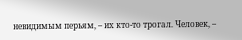невидимым перьям, – их кто-то трогал. Человек, –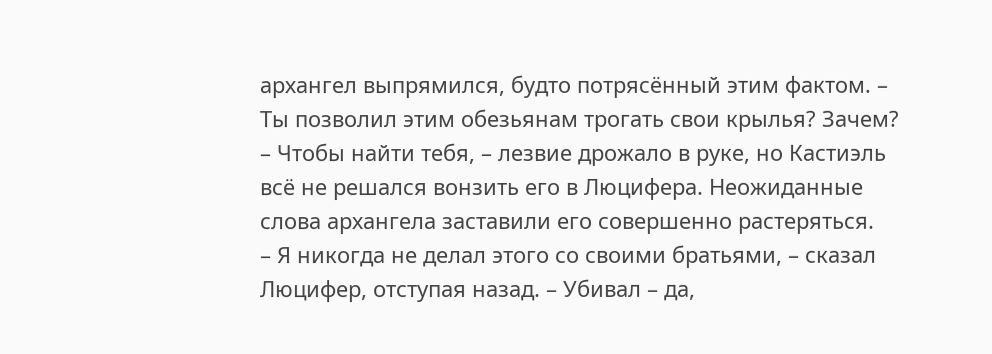архангел выпрямился, будто потрясённый этим фактом. – Ты позволил этим обезьянам трогать свои крылья? Зачем?
– Чтобы найти тебя, – лезвие дрожало в руке, но Кастиэль всё не решался вонзить его в Люцифера. Неожиданные слова архангела заставили его совершенно растеряться.
– Я никогда не делал этого со своими братьями, – сказал Люцифер, отступая назад. – Убивал – да,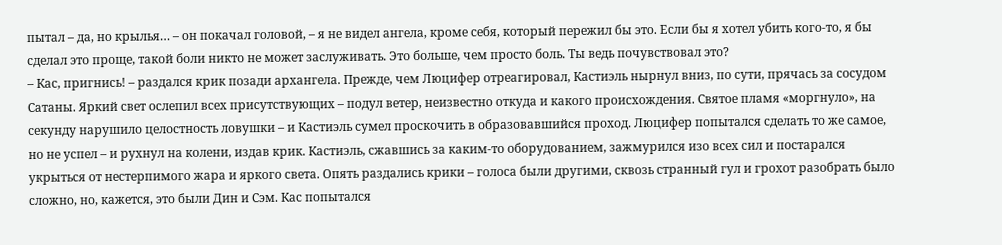пытал – да, но крылья… – он покачал головой, – я не видел ангела, кроме себя, который пережил бы это. Если бы я хотел убить кого-то, я бы сделал это проще, такой боли никто не может заслуживать. Это больше, чем просто боль. Ты ведь почувствовал это?
– Кас, пригнись! – раздался крик позади архангела. Прежде, чем Люцифер отреагировал, Кастиэль нырнул вниз, по сути, прячась за сосудом Сатаны. Яркий свет ослепил всех присутствующих – подул ветер, неизвестно откуда и какого происхождения. Святое пламя «моргнуло», на секунду нарушило целостность ловушки – и Кастиэль сумел проскочить в образовавшийся проход. Люцифер попытался сделать то же самое, но не успел – и рухнул на колени, издав крик. Кастиэль, сжавшись за каким-то оборудованием, зажмурился изо всех сил и постарался укрыться от нестерпимого жара и яркого света. Опять раздались крики – голоса были другими, сквозь странный гул и грохот разобрать было сложно, но, кажется, это были Дин и Сэм. Кас попытался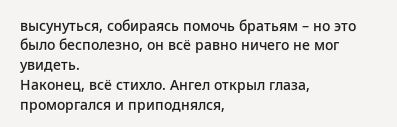высунуться, собираясь помочь братьям – но это было бесполезно, он всё равно ничего не мог увидеть.
Наконец, всё стихло. Ангел открыл глаза, проморгался и приподнялся,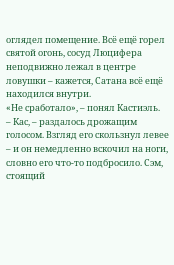оглядел помещение. Всё ещё горел святой огонь, сосуд Люцифера неподвижно лежал в центре ловушки – кажется, Сатана всё ещё находился внутри.
«Не сработало», – понял Кастиэль.
– Кас, – раздалось дрожащим голосом. Взгляд его скользнул левее – и он немедленно вскочил на ноги, словно его что-то подбросило. Сэм, стоящий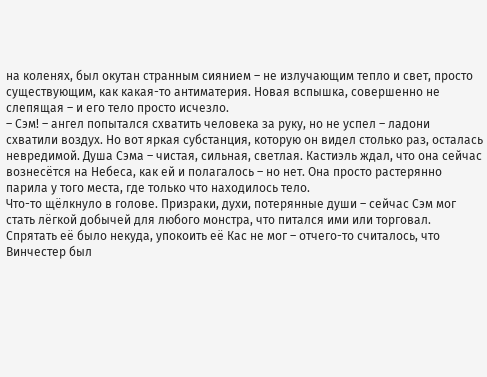на коленях, был окутан странным сиянием – не излучающим тепло и свет, просто существующим, как какая-то антиматерия. Новая вспышка, совершенно не слепящая – и его тело просто исчезло.
– Сэм! – ангел попытался схватить человека за руку, но не успел – ладони схватили воздух. Но вот яркая субстанция, которую он видел столько раз, осталась невредимой. Душа Сэма – чистая, сильная, светлая. Кастиэль ждал, что она сейчас вознесётся на Небеса, как ей и полагалось – но нет. Она просто растерянно парила у того места, где только что находилось тело.
Что-то щёлкнуло в голове. Призраки, духи, потерянные души – сейчас Сэм мог стать лёгкой добычей для любого монстра, что питался ими или торговал. Спрятать её было некуда, упокоить её Кас не мог – отчего-то считалось, что Винчестер был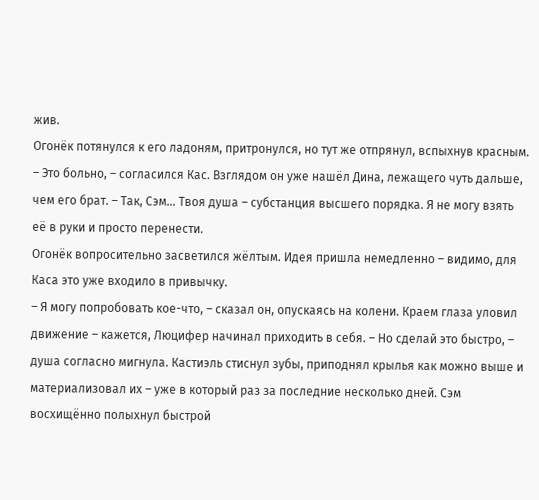жив.
Огонёк потянулся к его ладоням, притронулся, но тут же отпрянул, вспыхнув красным.
– Это больно, – согласился Кас. Взглядом он уже нашёл Дина, лежащего чуть дальше, чем его брат. – Так, Сэм… Твоя душа – субстанция высшего порядка. Я не могу взять её в руки и просто перенести.
Огонёк вопросительно засветился жёлтым. Идея пришла немедленно – видимо, для Каса это уже входило в привычку.
– Я могу попробовать кое-что, – сказал он, опускаясь на колени. Краем глаза уловил движение – кажется, Люцифер начинал приходить в себя. – Но сделай это быстро, – душа согласно мигнула. Кастиэль стиснул зубы, приподнял крылья как можно выше и материализовал их – уже в который раз за последние несколько дней. Сэм восхищённо полыхнул быстрой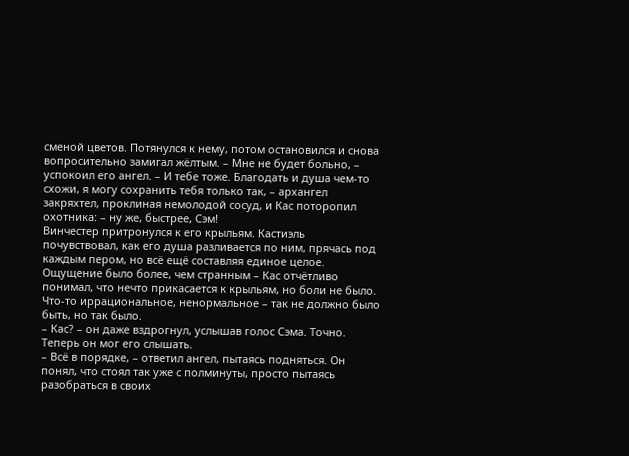сменой цветов. Потянулся к нему, потом остановился и снова вопросительно замигал жёлтым. – Мне не будет больно, – успокоил его ангел. – И тебе тоже. Благодать и душа чем-то схожи, я могу сохранить тебя только так, – архангел закряхтел, проклиная немолодой сосуд, и Кас поторопил охотника: – ну же, быстрее, Сэм!
Винчестер притронулся к его крыльям. Кастиэль почувствовал, как его душа разливается по ним, прячась под каждым пером, но всё ещё составляя единое целое. Ощущение было более, чем странным – Кас отчётливо понимал, что нечто прикасается к крыльям, но боли не было. Что-то иррациональное, ненормальное – так не должно было быть, но так было.
– Кас? – он даже вздрогнул, услышав голос Сэма. Точно. Теперь он мог его слышать.
– Всё в порядке, – ответил ангел, пытаясь подняться. Он понял, что стоял так уже с полминуты, просто пытаясь разобраться в своих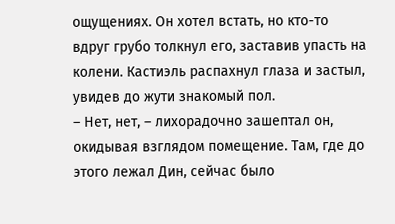ощущениях. Он хотел встать, но кто-то вдруг грубо толкнул его, заставив упасть на колени. Кастиэль распахнул глаза и застыл, увидев до жути знакомый пол.
– Нет, нет, – лихорадочно зашептал он, окидывая взглядом помещение. Там, где до этого лежал Дин, сейчас было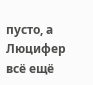пусто, а Люцифер всё ещё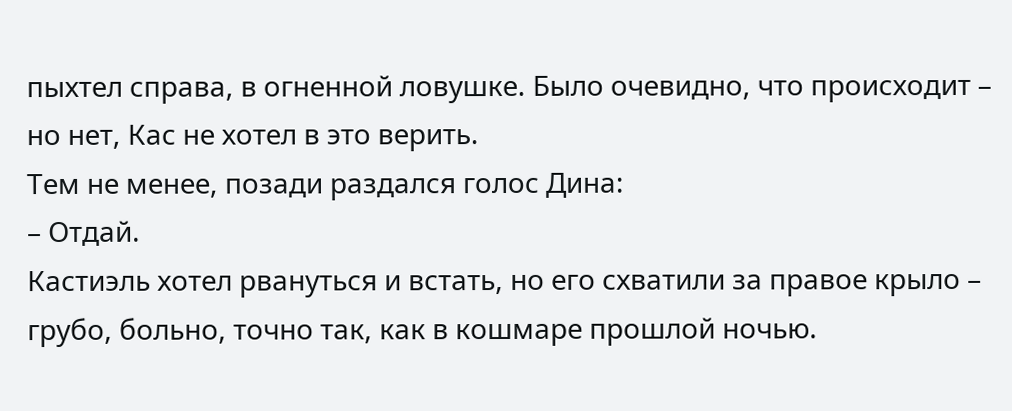пыхтел справа, в огненной ловушке. Было очевидно, что происходит – но нет, Кас не хотел в это верить.
Тем не менее, позади раздался голос Дина:
– Отдай.
Кастиэль хотел рвануться и встать, но его схватили за правое крыло – грубо, больно, точно так, как в кошмаре прошлой ночью.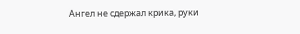Ангел не сдержал крика, руки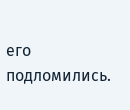его подломились.